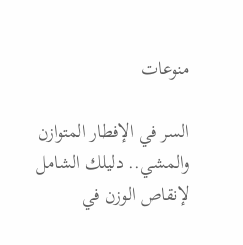منوعات

السر في الإفطار المتوازن والمشي.. دليلك الشامل لإنقاص الوزن في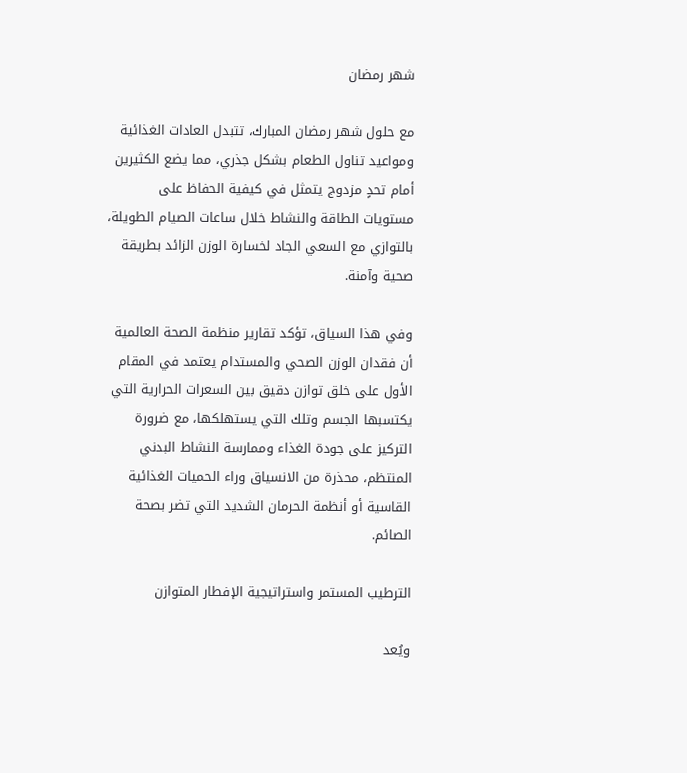شهر رمضان

مع حلول شهر رمضان المبارك، تتبدل العادات الغذائية ومواعيد تناول الطعام بشكل جذري، مما يضع الكثيرين أمام تحدٍ مزدوج يتمثل في كيفية الحفاظ على مستويات الطاقة والنشاط خلال ساعات الصيام الطويلة، بالتوازي مع السعي الجاد لخسارة الوزن الزائد بطريقة صحية وآمنة.

وفي هذا السياق، تؤكد تقارير منظمة الصحة العالمية أن فقدان الوزن الصحي والمستدام يعتمد في المقام الأول على خلق توازن دقيق بين السعرات الحرارية التي يكتسبها الجسم وتلك التي يستهلكها، مع ضرورة التركيز على جودة الغذاء وممارسة النشاط البدني المنتظم، محذرة من الانسياق وراء الحميات الغذائية القاسية أو أنظمة الحرمان الشديد التي تضر بصحة الصائم.

الترطيب المستمر واستراتيجية الإفطار المتوازن

ويُعد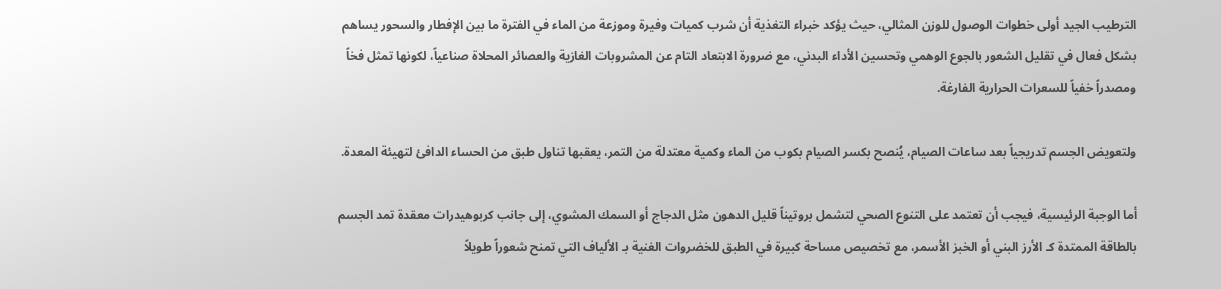الترطيب الجيد أولى خطوات الوصول للوزن المثالي، حيث يؤكد خبراء التغذية أن شرب كميات وفيرة وموزعة من الماء في الفترة ما بين الإفطار والسحور يساهم بشكل فعال في تقليل الشعور بالجوع الوهمي وتحسين الأداء البدني، مع ضرورة الابتعاد التام عن المشروبات الغازية والعصائر المحلاة صناعياً، لكونها تمثل فخاً ومصدراً خفياً للسعرات الحرارية الفارغة.

ولتعويض الجسم تدريجياً بعد ساعات الصيام، يُنصح بكسر الصيام بكوب من الماء وكمية معتدلة من التمر، يعقبها تناول طبق من الحساء الدافئ لتهيئة المعدة.

أما الوجبة الرئيسية، فيجب أن تعتمد على التنوع الصحي لتشمل بروتيناً قليل الدهون مثل الدجاج أو السمك المشوي، إلى جانب كربوهيدرات معقدة تمد الجسم بالطاقة الممتدة كـ الأرز البني أو الخبز الأسمر، مع تخصيص مساحة كبيرة في الطبق للخضروات الغنية بـ الألياف التي تمنح شعوراً طويلاً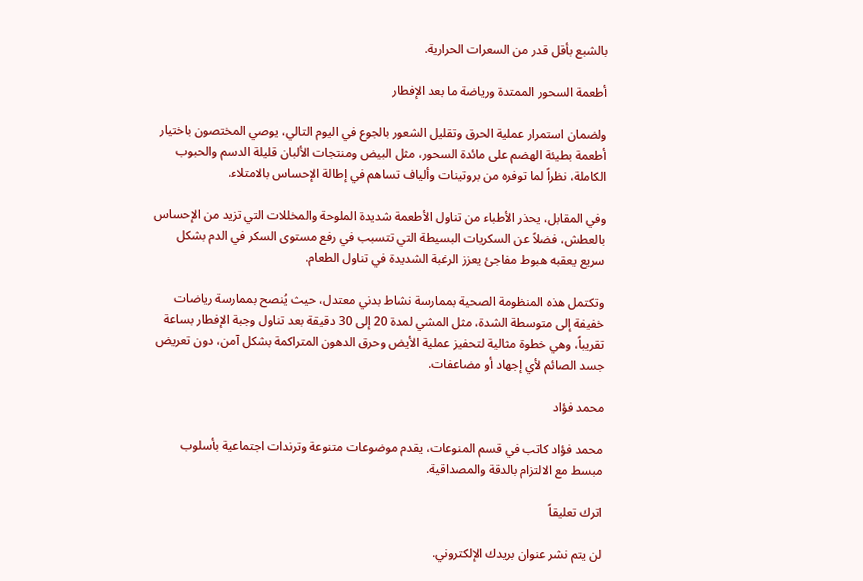بالشبع بأقل قدر من السعرات الحرارية.

أطعمة السحور الممتدة ورياضة ما بعد الإفطار

ولضمان استمرار عملية الحرق وتقليل الشعور بالجوع في اليوم التالي، يوصي المختصون باختيار أطعمة بطيئة الهضم على مائدة السحور، مثل البيض ومنتجات الألبان قليلة الدسم والحبوب الكاملة، نظراً لما توفره من بروتينات وألياف تساهم في إطالة الإحساس بالامتلاء.

وفي المقابل، يحذر الأطباء من تناول الأطعمة شديدة الملوحة والمخللات التي تزيد من الإحساس بالعطش، فضلاً عن السكريات البسيطة التي تتسبب في رفع مستوى السكر في الدم بشكل سريع يعقبه هبوط مفاجئ يعزز الرغبة الشديدة في تناول الطعام.

وتكتمل هذه المنظومة الصحية بممارسة نشاط بدني معتدل، حيث يُنصح بممارسة رياضات خفيفة إلى متوسطة الشدة، مثل المشي لمدة 20 إلى 30 دقيقة بعد تناول وجبة الإفطار بساعة تقريباً، وهي خطوة مثالية لتحفيز عملية الأيض وحرق الدهون المتراكمة بشكل آمن، دون تعريض جسد الصائم لأي إجهاد أو مضاعفات.

محمد فؤاد

محمد فؤاد كاتب في قسم المنوعات، يقدم موضوعات متنوعة وترندات اجتماعية بأسلوب مبسط مع الالتزام بالدقة والمصداقية.

اترك تعليقاً

لن يتم نشر عنوان بريدك الإلكتروني.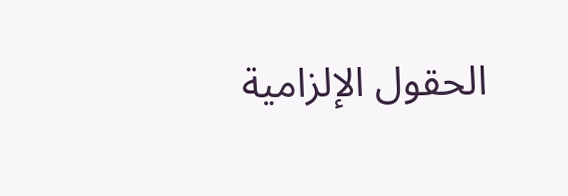الحقول الإلزامية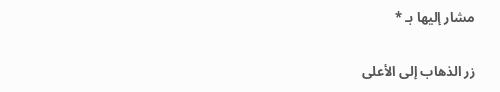مشار إليها بـ *

زر الذهاب إلى الأعلى